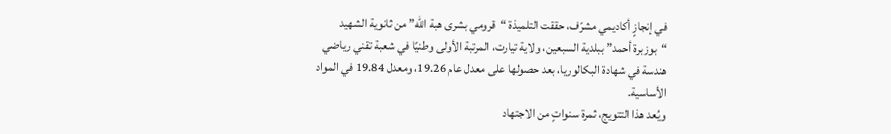في إنجازٍ أكاديمي مشرّف، حققت التلميذة “قرومي بشرى هبة الله” من ثانوية الشهيد “بوزبرة أحمد” ببلدية السبعين، ولاية تيارت، المرتبة الأولى وطنيًا في شعبة تقني رياضي هندسة في شهادة البكالوريا، بعد حصولها على معدل عام 19.26، ومعدل 19.84 في المواد الأساسية.
ويُعد هذا التتويج، ثمرة سنواتٍ من الاجتهاد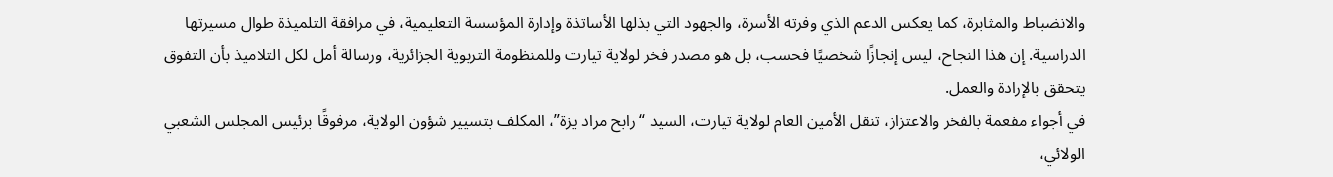والانضباط والمثابرة، كما يعكس الدعم الذي وفرته الأسرة، والجهود التي بذلها الأساتذة وإدارة المؤسسة التعليمية، في مرافقة التلميذة طوال مسيرتها الدراسية. إن هذا النجاح، ليس إنجازًا شخصيًا فحسب، بل هو مصدر فخر لولاية تيارت وللمنظومة التربوية الجزائرية، ورسالة أمل لكل التلاميذ بأن التفوق يتحقق بالإرادة والعمل.
في أجواء مفعمة بالفخر والاعتزاز، تنقل الأمين العام لولاية تيارت، السيد “رابح مراد يزة”، المكلف بتسيير شؤون الولاية، مرفوقًا برئيس المجلس الشعبي الولائي،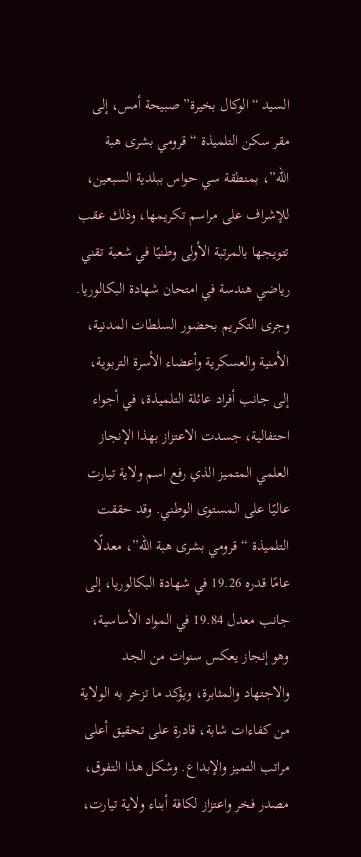السيد “الوكال بخيرة” صبيحة أمس، إلى مقر سكن التلميذة “قرومي بشرى هبة الله”، بمنطقة سي حواس ببلدية السبعين، للإشراف على مراسم تكريمها، وذلك عقب تتويجها بالمرتبة الأولى وطنيًا في شعبة تقني رياضي هندسة في امتحان شهادة البكالوريا.
وجرى التكريم بحضور السلطات المدنية، الأمنية والعسكرية وأعضاء الأسرة التربوية، إلى جانب أفراد عائلة التلميذة، في أجواء احتفالية، جسدت الاعتزاز بهذا الإنجاز العلمي المتميز الذي رفع اسم ولاية تيارت عاليًا على المستوى الوطني. وقد حققت التلميذة “قرومي بشرى هبة الله”، معدلًا عامًا قدره 19.26 في شهادة البكالوريا، إلى جانب معدل 19.84 في المواد الأساسية، وهو إنجاز يعكس سنوات من الجد والاجتهاد والمثابرة، ويؤكد ما تزخر به الولاية من كفاءات شابة، قادرة على تحقيق أعلى مراتب التميز والإبداع. وشكل هذا التفوق، مصدر فخر واعتزاز لكافة أبناء ولاية تيارت،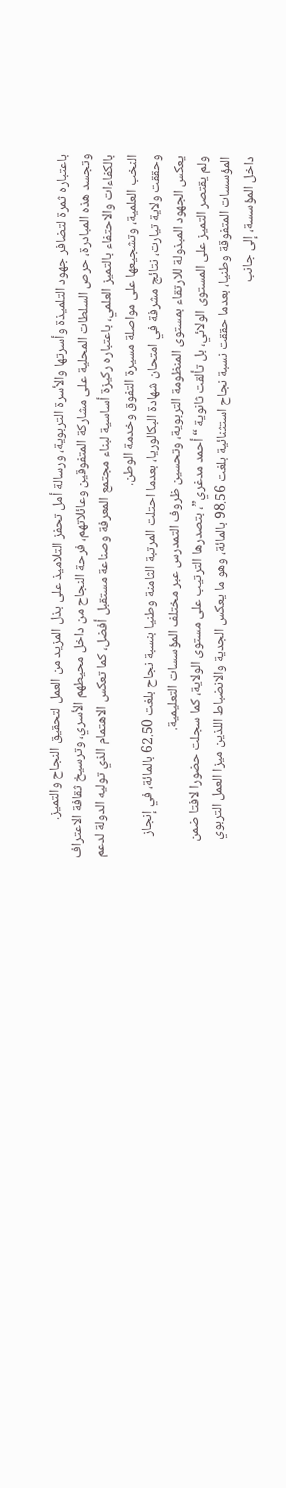باعتباره ثمرة لتضافر جهود التلميذة وأسرتها والأسرة التربوية، ورسالة أمل تحفز التلاميذ على بذل المزيد من العمل لتحقيق النجاح والتميز.
وتجسد هذه المبادرة، حرص السلطات المحلية على مشاركة المتفوقين وعائلاتهم، فرحة النجاح من داخل محيطهم الأسري، وترسيخ ثقافة الاعتراف بالكفاءات والاحتفاء بالتميز العلمي، باعتباره ركيزة أساسية لبناء مجتمع المعرفة وصناعة مستقبل أفضل، كما تعكس الاهتمام الذي توليه الدولة لدعم النخب العلمية، وتشجيعها على مواصلة مسيرة التفوق وخدمة الوطن.
وحققت ولاية تيارت، نتائج مشرفة في امتحان شهادة البكالوريا، بعدما احتلت المرتبة الثامنة وطنيا بنسبة نجاح بلغت 62.50 بالمائة، في إنجاز يعكس الجهود المبذولة للارتقاء بمستوى المنظومة التربوية، وتحسين ظروف التمدرس عبر مختلف المؤسسات التعليمية.
ولم يقتصر التميز على المستوى الولائي، بل تألقت ثانوية “أحمد مدغري”، بتصدرها الترتيب على مستوى الولاية، كما سجلت حضورا لافتا ضمن المؤسسات المتفوقة وطنيا، بعدما حققت نسبة نجاح استثنائية بلغت 98.56 بالمائة، وهو ما يعكس الجدية والانضباط اللذين ميزا العمل التربوي داخل المؤسسة، إلى جانب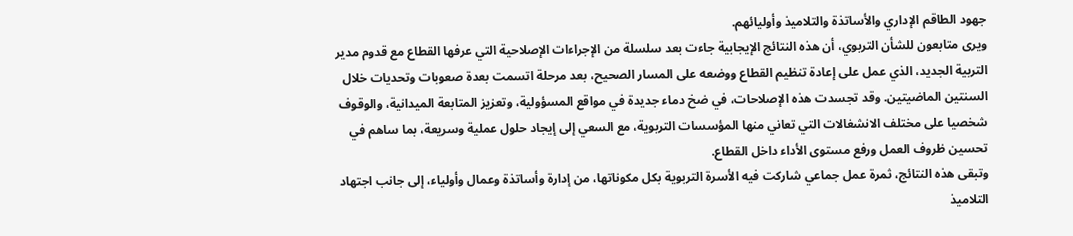جهود الطاقم الإداري والأساتذة والتلاميذ وأوليائهم.
ويرى متابعون للشأن التربوي، أن هذه النتائج الإيجابية جاءت بعد سلسلة من الإجراءات الإصلاحية التي عرفها القطاع مع قدوم مدير التربية الجديد، الذي عمل على إعادة تنظيم القطاع ووضعه على المسار الصحيح، بعد مرحلة اتسمت بعدة صعوبات وتحديات خلال السنتين الماضيتين. وقد تجسدت هذه الإصلاحات، في ضخ دماء جديدة في مواقع المسؤولية، وتعزيز المتابعة الميدانية، والوقوف شخصيا على مختلف الانشغالات التي تعاني منها المؤسسات التربوية، مع السعي إلى إيجاد حلول عملية وسريعة، بما ساهم في تحسين ظروف العمل ورفع مستوى الأداء داخل القطاع.
وتبقى هذه النتائج، ثمرة عمل جماعي شاركت فيه الأسرة التربوية بكل مكوناتها، من إدارة وأساتذة وعمال وأولياء، إلى جانب اجتهاد التلاميذ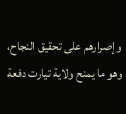وإصرارهم على تحقيق النجاح، وهو ما يمنح ولاية تيارت دفعة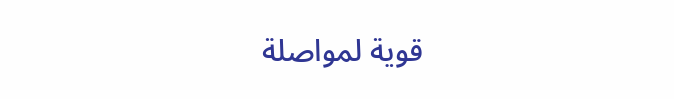قوية لمواصلة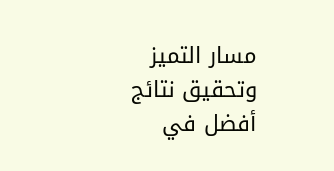مسار التميز وتحقيق نتائج أفضل في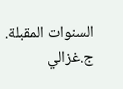السنوات المقبلة.
ج.غزالي